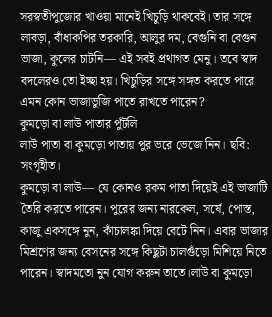সরস্বতীপুজোর খাওয়া মানেই খিচুড়ি থাকবেই। তার সঙ্গে লাবড়া, বাঁধাকপির তরকারি, আলুর দম, বেগুনি বা বেগুন ভাজা, কুলের চাটনি— এই সবই প্রথাগত মেনু। তবে স্বাদ বদলেরও তো ইচ্ছা হয়। খিচুড়ির সঙ্গে সঙ্গত করতে পারে এমন কোন ভাজাভুজি পাতে রাখতে পারেন?
কুমড়ো বা লাউ পাতার পুঁটলি
লাউ পাতা বা কুমড়ো পাতায় পুর ভরে ভেজে নিন। ছবি: সংগৃহীত।
কুমড়ো বা লাউ— যে কোনও রকম পাতা দিয়েই এই ভাজাটি তৈরি করতে পারেন। পুরের জন্য নারকেল, সর্ষে, পোস্ত, কাজু একসঙ্গে নুন, কাঁচালঙ্কা দিয়ে বেটে নিন। এবার ভাজার মিশ্রণের জন্য বেসনের সঙ্গে কিছুটা চালগুঁড়ো মিশিয়ে নিতে পারেন। স্বাদমতো নুন যোগ করুন তাতে।লাউ বা কুমড়ো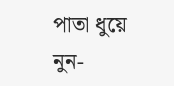পাতা ধুয়ে নুন-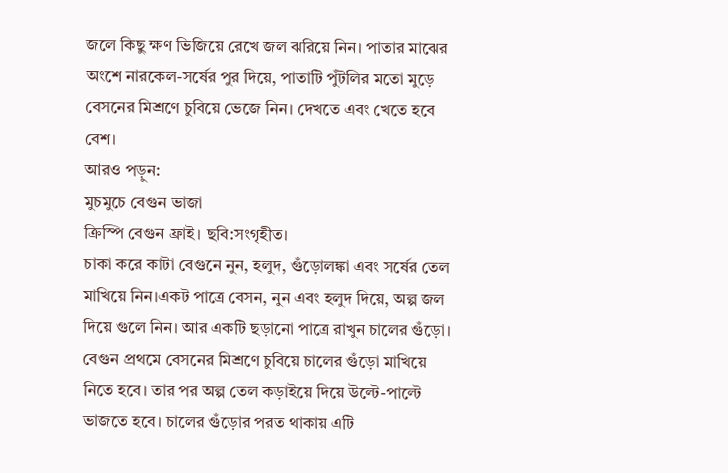জলে কিছু ক্ষণ ভিজিয়ে রেখে জল ঝরিয়ে নিন। পাতার মাঝের অংশে নারকেল-সর্ষের পুর দিয়ে, পাতাটি পুঁটলির মতো মুড়ে বেসনের মিশ্রণে চুবিয়ে ভেজে নিন। দেখতে এবং খেতে হবে বেশ।
আরও পড়ুন:
মুচমুচে বেগুন ভাজা
ক্রিস্পি বেগুন ফ্রাই। ছবি:সংগৃহীত।
চাকা করে কাটা বেগুনে নুন, হলুদ, গুঁড়োলঙ্কা এবং সর্ষের তেল মাখিয়ে নিন।একট পাত্রে বেসন, নুন এবং হলুদ দিয়ে, অল্প জল দিয়ে গুলে নিন। আর একটি ছড়ানো পাত্রে রাখুন চালের গুঁড়ো। বেগুন প্রথমে বেসনের মিশ্রণে চুবিয়ে চালের গুঁড়ো মাখিয়ে নিতে হবে। তার পর অল্প তেল কড়াইয়ে দিয়ে উল্টে-পাল্টে ভাজতে হবে। চালের গুঁড়োর পরত থাকায় এটি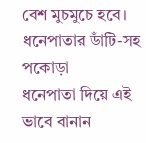বেশ মুচমুচে হবে।
ধনেপাতার ডাঁটি-সহ পকোড়া
ধনেপাতা দিয়ে এই ভাবে বানান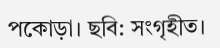পকোড়া। ছবি: সংগৃহীত।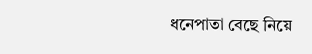ধনেপাতা বেছে নিয়ে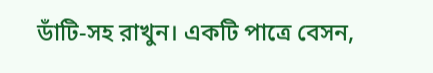ডাঁটি-সহ রাখুন। একটি পাত্রে বেসন,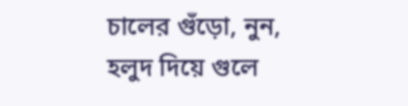চালের গুঁড়ো, নুন, হলুদ দিয়ে গুলে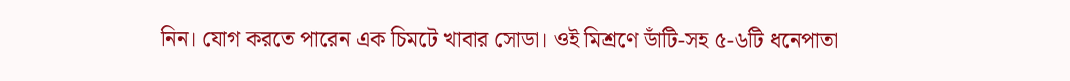নিন। যোগ করতে পারেন এক চিমটে খাবার সোডা। ওই মিশ্রণে ডাঁটি-সহ ৫-৬টি ধনেপাতা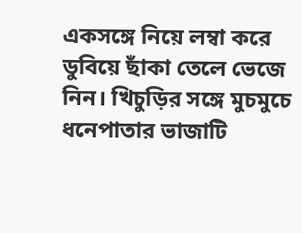একসঙ্গে নিয়ে লম্বা করে ডুবিয়ে ছাঁকা তেলে ভেজে নিন। খিচুড়ির সঙ্গে মুচমুচে ধনেপাতার ভাজাটি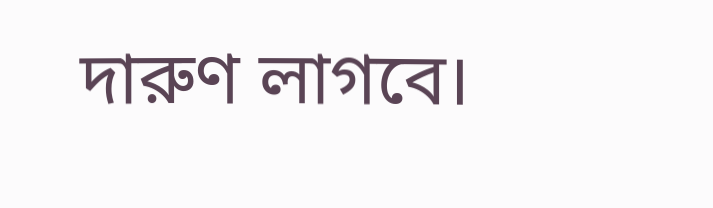দারুণ লাগবে।